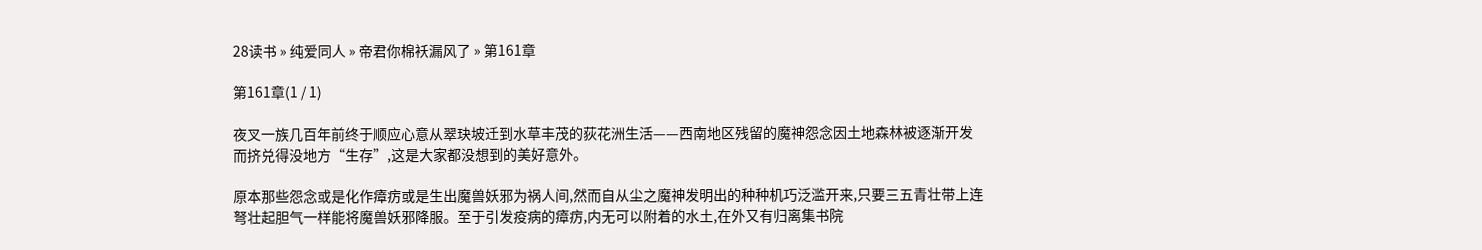28读书 » 纯爱同人 » 帝君你棉袄漏风了 » 第161章

第161章(1 / 1)

夜叉一族几百年前终于顺应心意从翠玦坡迁到水草丰茂的荻花洲生活——西南地区残留的魔神怨念因土地森林被逐渐开发而挤兑得没地方“生存”,这是大家都没想到的美好意外。

原本那些怨念或是化作瘴疠或是生出魔兽妖邪为祸人间,然而自从尘之魔神发明出的种种机巧泛滥开来,只要三五青壮带上连弩壮起胆气一样能将魔兽妖邪降服。至于引发疫病的瘴疠,内无可以附着的水土,在外又有归离集书院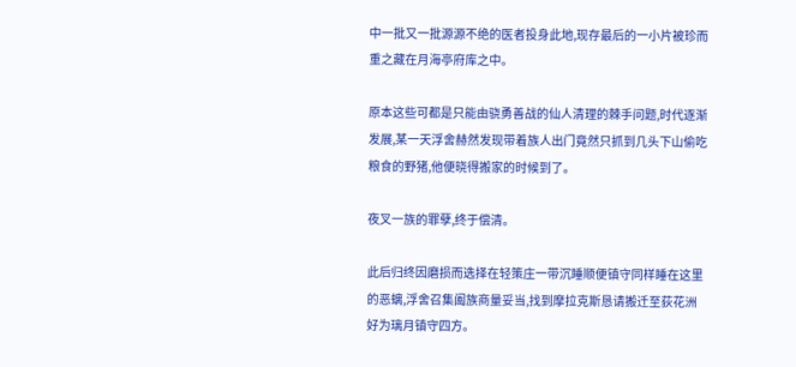中一批又一批源源不绝的医者投身此地,现存最后的一小片被珍而重之藏在月海亭府库之中。

原本这些可都是只能由骁勇善战的仙人清理的棘手问题,时代逐渐发展,某一天浮舍赫然发现带着族人出门竟然只抓到几头下山偷吃粮食的野猪,他便晓得搬家的时候到了。

夜叉一族的罪孽,终于偿清。

此后归终因磨损而选择在轻策庄一带沉睡顺便镇守同样睡在这里的恶螭,浮舍召集阖族商量妥当,找到摩拉克斯恳请搬迁至荻花洲好为璃月镇守四方。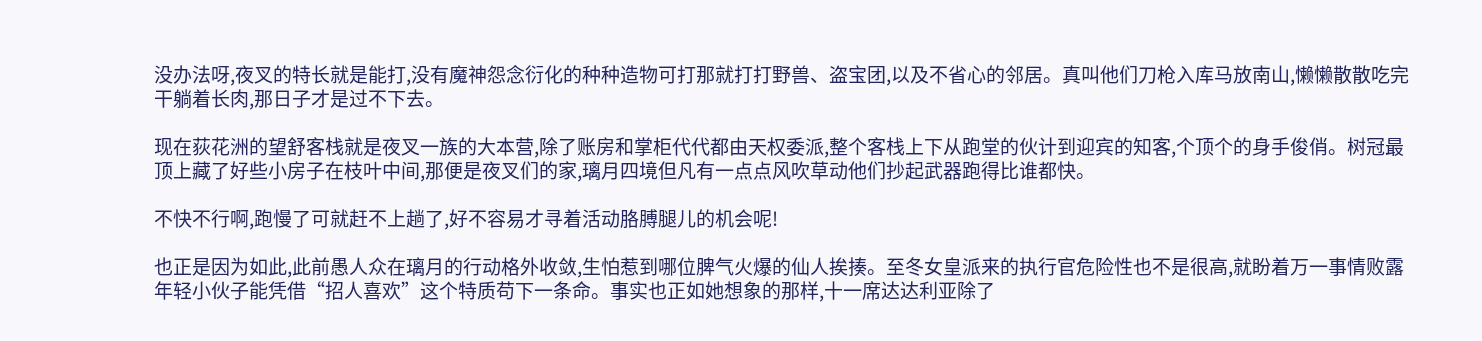没办法呀,夜叉的特长就是能打,没有魔神怨念衍化的种种造物可打那就打打野兽、盗宝团,以及不省心的邻居。真叫他们刀枪入库马放南山,懒懒散散吃完干躺着长肉,那日子才是过不下去。

现在荻花洲的望舒客栈就是夜叉一族的大本营,除了账房和掌柜代代都由天权委派,整个客栈上下从跑堂的伙计到迎宾的知客,个顶个的身手俊俏。树冠最顶上藏了好些小房子在枝叶中间,那便是夜叉们的家,璃月四境但凡有一点点风吹草动他们抄起武器跑得比谁都快。

不快不行啊,跑慢了可就赶不上趟了,好不容易才寻着活动胳膊腿儿的机会呢!

也正是因为如此,此前愚人众在璃月的行动格外收敛,生怕惹到哪位脾气火爆的仙人挨揍。至冬女皇派来的执行官危险性也不是很高,就盼着万一事情败露年轻小伙子能凭借“招人喜欢”这个特质苟下一条命。事实也正如她想象的那样,十一席达达利亚除了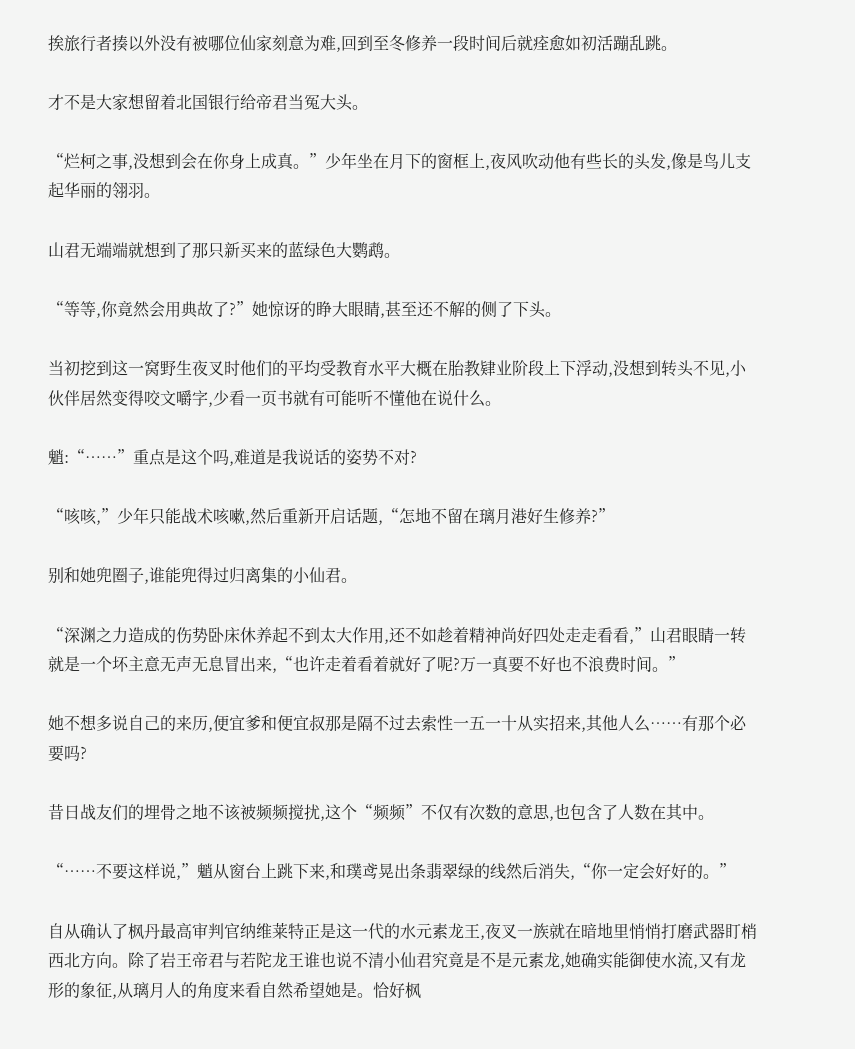挨旅行者揍以外没有被哪位仙家刻意为难,回到至冬修养一段时间后就痊愈如初活蹦乱跳。

才不是大家想留着北国银行给帝君当冤大头。

“烂柯之事,没想到会在你身上成真。”少年坐在月下的窗框上,夜风吹动他有些长的头发,像是鸟儿支起华丽的翎羽。

山君无端端就想到了那只新买来的蓝绿色大鹦鹉。

“等等,你竟然会用典故了?”她惊讶的睁大眼睛,甚至还不解的侧了下头。

当初挖到这一窝野生夜叉时他们的平均受教育水平大概在胎教肄业阶段上下浮动,没想到转头不见,小伙伴居然变得咬文嚼字,少看一页书就有可能听不懂他在说什么。

魈:“……”重点是这个吗,难道是我说话的姿势不对?

“咳咳,”少年只能战术咳嗽,然后重新开启话题,“怎地不留在璃月港好生修养?”

别和她兜圈子,谁能兜得过归离集的小仙君。

“深渊之力造成的伤势卧床休养起不到太大作用,还不如趁着精神尚好四处走走看看,”山君眼睛一转就是一个坏主意无声无息冒出来,“也许走着看着就好了呢?万一真要不好也不浪费时间。”

她不想多说自己的来历,便宜爹和便宜叔那是隔不过去索性一五一十从实招来,其他人么……有那个必要吗?

昔日战友们的埋骨之地不该被频频搅扰,这个“频频”不仅有次数的意思,也包含了人数在其中。

“……不要这样说,”魈从窗台上跳下来,和璞鸢晃出条翡翠绿的线然后消失,“你一定会好好的。”

自从确认了枫丹最高审判官纳维莱特正是这一代的水元素龙王,夜叉一族就在暗地里悄悄打磨武器盯梢西北方向。除了岩王帝君与若陀龙王谁也说不清小仙君究竟是不是元素龙,她确实能御使水流,又有龙形的象征,从璃月人的角度来看自然希望她是。恰好枫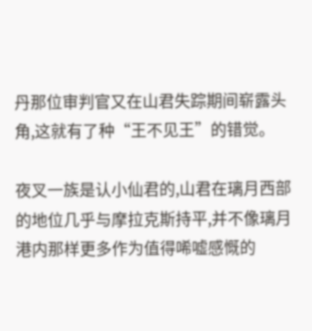丹那位审判官又在山君失踪期间崭露头角,这就有了种“王不见王”的错觉。

夜叉一族是认小仙君的,山君在璃月西部的地位几乎与摩拉克斯持平,并不像璃月港内那样更多作为值得唏嘘感慨的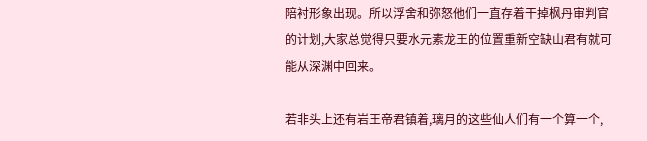陪衬形象出现。所以浮舍和弥怒他们一直存着干掉枫丹审判官的计划,大家总觉得只要水元素龙王的位置重新空缺山君有就可能从深渊中回来。

若非头上还有岩王帝君镇着,璃月的这些仙人们有一个算一个,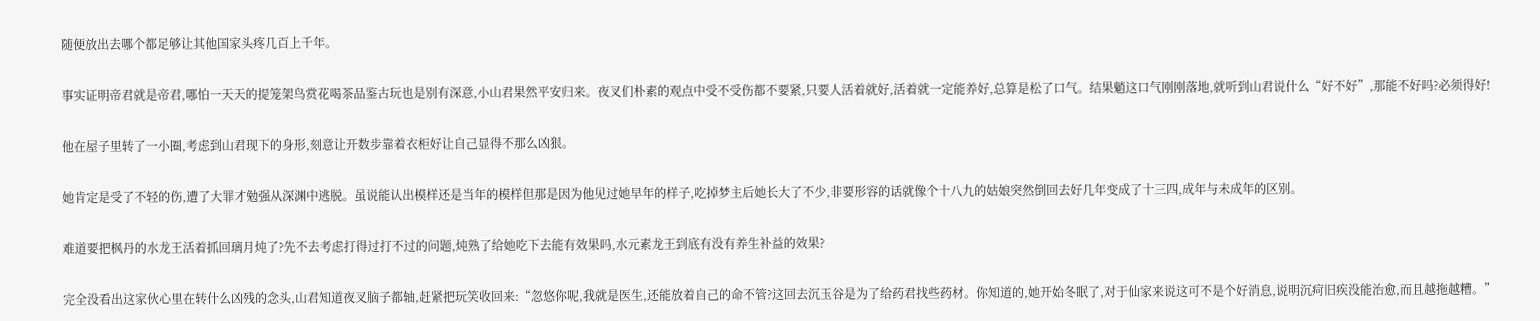随便放出去哪个都足够让其他国家头疼几百上千年。

事实证明帝君就是帝君,哪怕一天天的提笼架鸟赏花喝茶品鉴古玩也是别有深意,小山君果然平安归来。夜叉们朴素的观点中受不受伤都不要紧,只要人活着就好,活着就一定能养好,总算是松了口气。结果魈这口气刚刚落地,就听到山君说什么“好不好”,那能不好吗?必须得好!

他在屋子里转了一小圈,考虑到山君现下的身形,刻意让开数步靠着衣柜好让自己显得不那么凶狠。

她肯定是受了不轻的伤,遭了大罪才勉强从深渊中逃脱。虽说能认出模样还是当年的模样但那是因为他见过她早年的样子,吃掉梦主后她长大了不少,非要形容的话就像个十八九的姑娘突然倒回去好几年变成了十三四,成年与未成年的区别。

难道要把枫丹的水龙王活着抓回璃月炖了?先不去考虑打得过打不过的问题,炖熟了给她吃下去能有效果吗,水元素龙王到底有没有养生补益的效果?

完全没看出这家伙心里在转什么凶残的念头,山君知道夜叉脑子都轴,赶紧把玩笑收回来:“忽悠你呢,我就是医生,还能放着自己的命不管?这回去沉玉谷是为了给药君找些药材。你知道的,她开始冬眠了,对于仙家来说这可不是个好消息,说明沉疴旧疾没能治愈,而且越拖越糟。”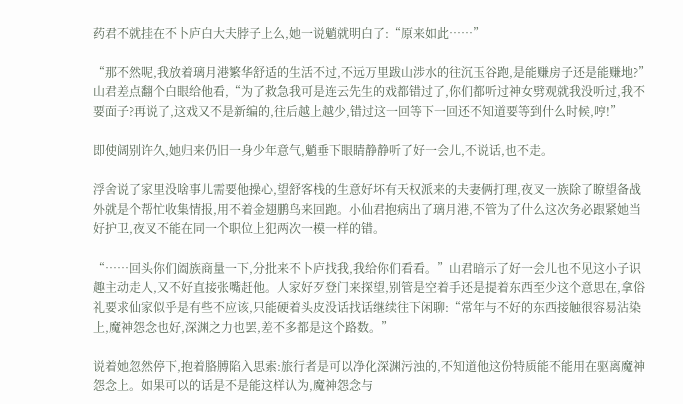药君不就挂在不卜庐白大夫脖子上么,她一说魈就明白了:“原来如此……”

“那不然呢,我放着璃月港繁华舒适的生活不过,不远万里跋山涉水的往沉玉谷跑,是能赚房子还是能赚地?”山君差点翻个白眼给他看,“为了救急我可是连云先生的戏都错过了,你们都听过神女劈观就我没听过,我不要面子?再说了,这戏又不是新编的,往后越上越少,错过这一回等下一回还不知道要等到什么时候,哼!”

即使阔别许久,她归来仍旧一身少年意气,魈垂下眼睛静静听了好一会儿,不说话,也不走。

浮舍说了家里没啥事儿需要他操心,望舒客栈的生意好坏有天权派来的夫妻俩打理,夜叉一族除了瞭望备战外就是个帮忙收集情报,用不着金翅鹏鸟来回跑。小仙君抱病出了璃月港,不管为了什么这次务必跟紧她当好护卫,夜叉不能在同一个职位上犯两次一模一样的错。

“……回头你们阖族商量一下,分批来不卜庐找我,我给你们看看。”山君暗示了好一会儿也不见这小子识趣主动走人,又不好直接张嘴赶他。人家好歹登门来探望,别管是空着手还是提着东西至少这个意思在,拿俗礼要求仙家似乎是有些不应该,只能硬着头皮没话找话继续往下闲聊:“常年与不好的东西接触很容易沾染上,魔神怨念也好,深渊之力也罢,差不多都是这个路数。”

说着她忽然停下,抱着胳膊陷入思索:旅行者是可以净化深渊污浊的,不知道他这份特质能不能用在驱离魔神怨念上。如果可以的话是不是能这样认为,魔神怨念与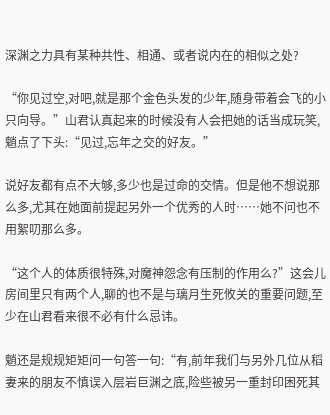深渊之力具有某种共性、相通、或者说内在的相似之处?

“你见过空,对吧,就是那个金色头发的少年,随身带着会飞的小只向导。”山君认真起来的时候没有人会把她的话当成玩笑,魈点了下头:“见过,忘年之交的好友。”

说好友都有点不大够,多少也是过命的交情。但是他不想说那么多,尤其在她面前提起另外一个优秀的人时……她不问也不用絮叨那么多。

“这个人的体质很特殊,对魔神怨念有压制的作用么?”这会儿房间里只有两个人,聊的也不是与璃月生死攸关的重要问题,至少在山君看来很不必有什么忌讳。

魈还是规规矩矩问一句答一句:“有,前年我们与另外几位从稻妻来的朋友不慎误入层岩巨渊之底,险些被另一重封印困死其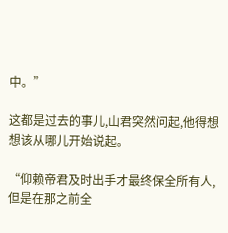中。”

这都是过去的事儿,山君突然问起,他得想想该从哪儿开始说起。

“仰赖帝君及时出手才最终保全所有人,但是在那之前全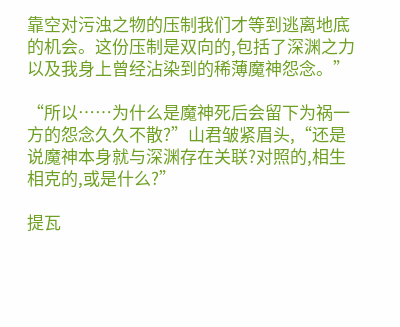靠空对污浊之物的压制我们才等到逃离地底的机会。这份压制是双向的,包括了深渊之力以及我身上曾经沾染到的稀薄魔神怨念。”

“所以……为什么是魔神死后会留下为祸一方的怨念久久不散?”山君皱紧眉头,“还是说魔神本身就与深渊存在关联?对照的,相生相克的,或是什么?”

提瓦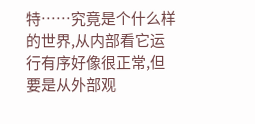特……究竟是个什么样的世界,从内部看它运行有序好像很正常,但要是从外部观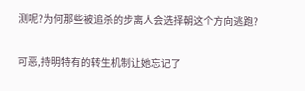测呢?为何那些被追杀的步离人会选择朝这个方向逃跑?

可恶,持明特有的转生机制让她忘记了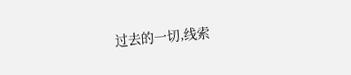过去的一切,线索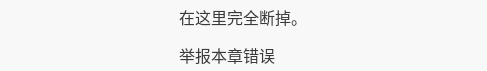在这里完全断掉。

举报本章错误